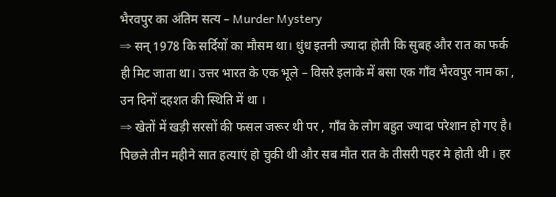भैरवपुर का अंतिम सत्य – Murder Mystery
⇒ सन् 1978 कि सर्दियों का मौसम था। धुंध इतनी ज्यादा होती कि सुबह और रात का फर्क ही मिट जाता था। उत्तर भारत के एक भूले – विसरे इलाके में बसा एक गाँव भैरवपुर नाम का , उन दिनों दहशत की स्थिति में था ।
⇒ खेतों में खड़ी सरसों की फसल जरूर थी पर , गाँव के लोग बहुत ज्यादा परेशान हो गए है। पिछले तीन महीने सात हत्याएं हो चुकी थी और सब मौत रात के तीसरी पहर मे होती थी । हर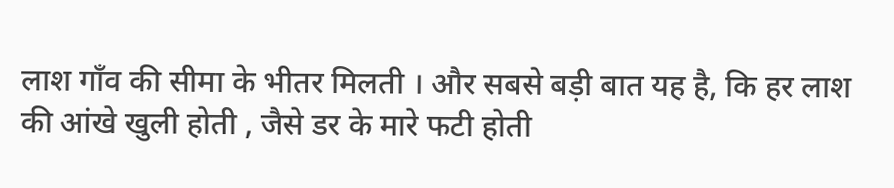लाश गाँव की सीमा के भीतर मिलती । और सबसे बड़ी बात यह है, कि हर लाश की आंखे खुली होती , जैसे डर के मारे फटी होती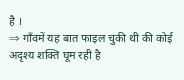है ।
⇒ गाँवमें यह बात फाइल चुकी थी की कोई अदृश्य शक्ति घूम रही है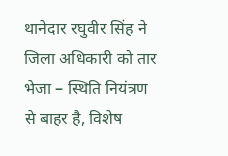थानेदार रघुवीर सिंह ने जिला अधिकारी को तार भेजा – स्थिति नियंत्रण से बाहर है, विशेष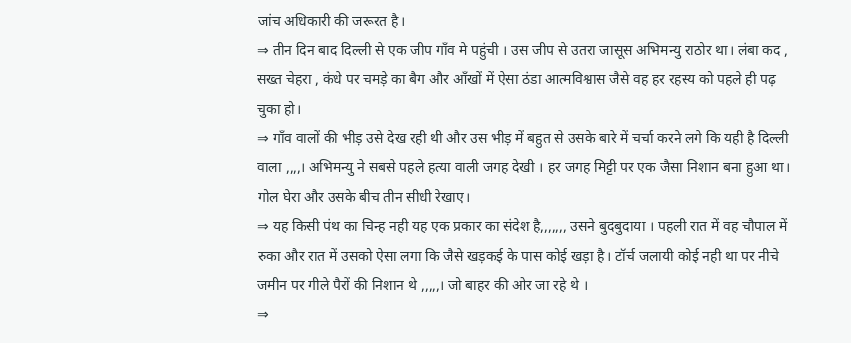जांच अधिकारी की जरूरत है।
⇒ तीन दिन बाद दिल्ली से एक जीप गाँव मे पहुंची । उस जीप से उतरा जासूस अभिमन्यु राठोर था। लंबा कद , सख्त चेहरा , कंधे पर चमड़े का बैग और आँखों में ऐसा ठंडा आत्मविश्वास जैसे वह हर रहस्य को पहले ही पढ़ चुका हो।
⇒ गाँव वालों की भीड़ उसे देख रही थी और उस भीड़ में बहुत से उसके बारे में चर्चा करने लगे कि यही है दिल्ली वाला ,,,,। अभिमन्यु ने सबसे पहले हत्या वाली जगह देखी । हर जगह मिट्टी पर एक जैसा निशान बना हुआ था। गोल घेरा और उसके बीच तीन सीधी रेखाए।
⇒ यह किसी पंथ का चिन्ह नही यह एक प्रकार का संदेश है,,,,,,, उसने बुदबुदाया । पहली रात में वह चौपाल में रुका और रात में उसको ऐसा लगा कि जैसे खड़कई के पास कोई खड़ा है। टॉर्च जलायी कोई नही था पर नीचे जमीन पर गीले पैरों की निशान थे ,,,,,। जो बाहर की ओर जा रहे थे ।
⇒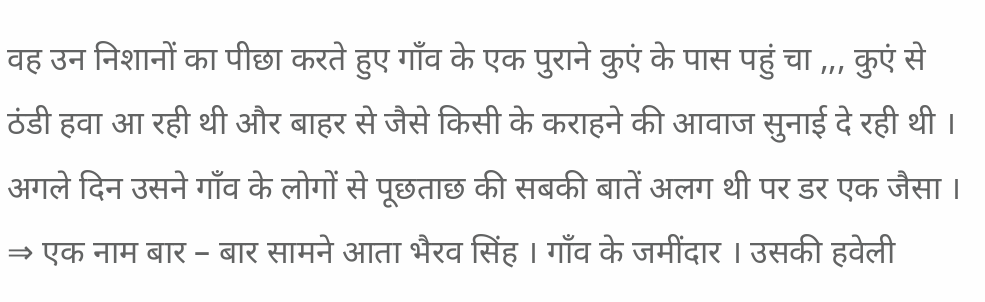वह उन निशानों का पीछा करते हुए गाँव के एक पुराने कुएं के पास पहुं चा ,,, कुएं से ठंडी हवा आ रही थी और बाहर से जैसे किसी के कराहने की आवाज सुनाई दे रही थी । अगले दिन उसने गाँव के लोगों से पूछताछ की सबकी बातें अलग थी पर डर एक जैसा ।
⇒ एक नाम बार – बार सामने आता भैरव सिंह । गाँव के जमींदार । उसकी हवेली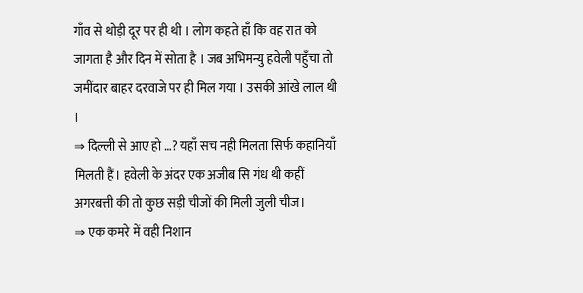गाँव से थोड़ी दूर पर ही थी । लोग कहते हाँ कि वह रात को जागता है और दिन में सोता है । जब अभिमन्यु हवेली पहुँचा तो जमींदार बाहर दरवाजे पर ही मिल गया । उसकी आंखे लाल थी ।
⇒ दिल्ली से आए हो …? यहाँ सच नही मिलता सिर्फ कहानियाँ मिलती हैं। हवेली के अंदर एक अजीब सि गंध थी कहीं अगरबत्ती की तो कुछ सड़ी चीजों की मिली जुली चीज।
⇒ एक कमरे में वही निशान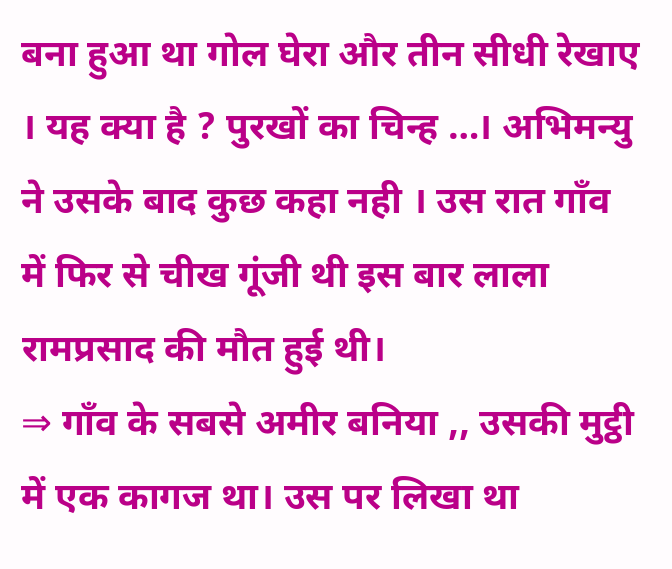बना हुआ था गोल घेरा और तीन सीधी रेखाए । यह क्या है ? पुरखों का चिन्ह …। अभिमन्यु ने उसके बाद कुछ कहा नही । उस रात गाँव में फिर से चीख गूंजी थी इस बार लाला रामप्रसाद की मौत हुई थी।
⇒ गाँव के सबसे अमीर बनिया ,, उसकी मुट्ठी में एक कागज था। उस पर लिखा था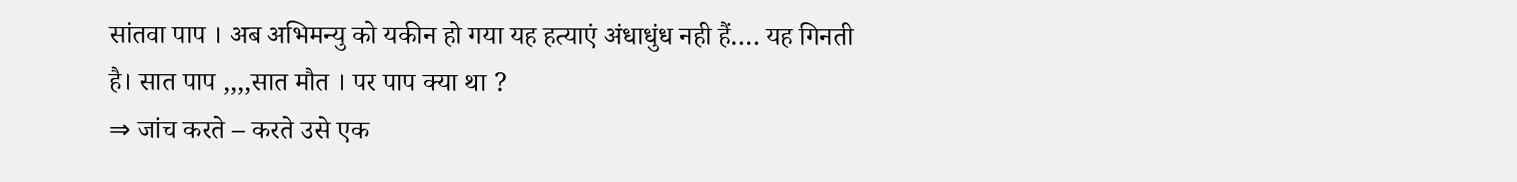सांतवा पाप । अब अभिमन्यु को यकीन हो गया यह हत्याएं अंधाधुंध नही हैं…. यह गिनती है। सात पाप ,,,,सात मौत । पर पाप क्या था ?
⇒ जांच करते – करते उसे एक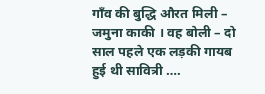गाँव की बुद्धि औरत मिली – जमुना काकी । वह बोली – दो साल पहले एक लड़की गायब हुई थी सावित्री ….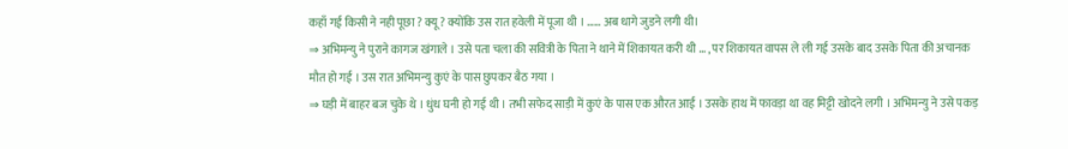कहाँ गई किसी ने नही पूछा ? क्यू ? क्योंकि उस रात हवेली में पूजा थी । …… अब धागे जुडने लगी थी।
⇒ अभिमन्यु ने पुराने कागज खंगाले । उसे पता चला की सवित्री के पिता ने थाने में शिकायत करी थी … , पर शिकायत वापस ले ली गई उसके बाद उसके पिता की अचानक मौत हो गई । उस रात अभिमन्यु कुएं के पास छुपकर बैठ गया ।
⇒ घड़ी में बाहर बज चुके थे । धुंध घनी हो गई थी । तभी सफेद साड़ी में कुएं के पास एक औरत आई । उसके हाथ में फावड़ा था वह मिट्टी खोदने लगी । अभिमन्यु ने उसे पकड़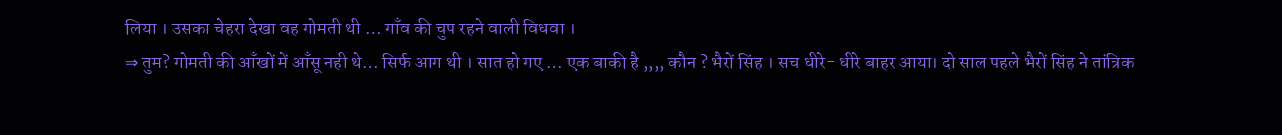लिया । उसका चेहरा देखा वह गोमती थी … गाँव की चुप रहने वाली विधवा ।
⇒ तुम? गोमती की आँखों में आँसू नही थे… सिर्फ आग थी । सात हो गए … एक बाकी है ,,,, कौन ? भैरों सिंह । सच धीरे- धीरे बाहर आया। दो साल पहले भैरों सिंह ने तांत्रिक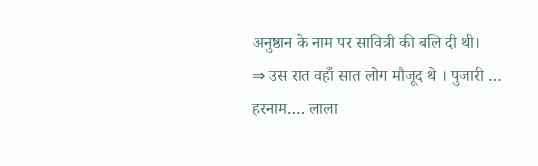अनुष्ठान के नाम पर सावित्री की बलि दी थी।
⇒ उस रात वहाँ सात लोग मौजूद थे । पुजारी … हरनाम…. लाला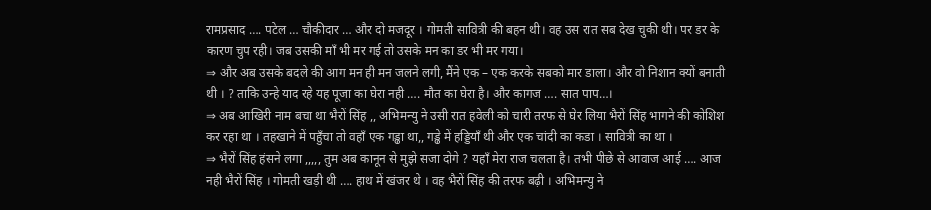रामप्रसाद …. पटेल … चौकीदार … और दो मजदूर । गोमती सावित्री की बहन थी। वह उस रात सब देख चुकी थी। पर डर के कारण चुप रही। जब उसकी माँ भी मर गई तो उसके मन का डर भी मर गया।
⇒ और अब उसके बदले की आग मन ही मन जलने लगी, मैंने एक – एक करके सबको मार डाला। और वो निशान क्यों बनाती थी । ? ताकि उन्हे याद रहे यह पूजा का घेरा नही …. मौत का घेरा है। और कागज …. सात पाप…।
⇒ अब आखिरी नाम बचा था भैरों सिंह ,, अभिमन्यु ने उसी रात हवेली को चारी तरफ से घेर लिया भैरों सिंह भागने की कोशिश कर रहा था । तहखाने में पहुँचा तो वहाँ एक गड्ढा था,, गड्ढे में हड्डियाँ थी और एक चांदी का कडा । सावित्री का था ।
⇒ भैरों सिंह हंसने लगा ,,,,, तुम अब कानून से मुझे सजा दोगे ? यहाँ मेरा राज चलता है। तभी पीछे से आवाज आई …. आज नही भैरों सिंह । गोमती खड़ी थी …. हाथ में खंजर थे । वह भैरों सिंह की तरफ बढ़ी । अभिमन्यु ने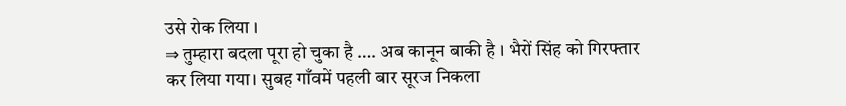उसे रोक लिया ।
⇒ तुम्हारा बदला पूरा हो चुका है …. अब कानून बाकी है । भैरों सिंह को गिरफ्तार कर लिया गया। सुबह गाँवमें पहली बार सूरज निकला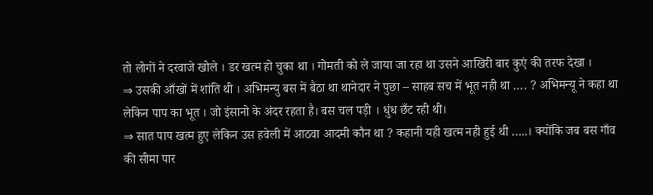तो लोगों ने दरवाजे खोले । डर खत्म हो चुका था । गोमती को ले जाया जा रहा था उसने आखिरी बार कुएं की तरफ देखा ।
⇒ उसकी आँखों में शांति थी । अभिमन्यु बस में बैठा था थानेदार ने पुछा – साहब सच में भूत नही था …. ? अभिमन्यू ने कहा था लेकिन पाप का भूत । जो इंसानो के अंदर रहता है। बस चल पड़ी । धुंध छँट रही थी।
⇒ सात पाप खत्म हुए लेकिन उस हवेली में आठवा आदमी कौन था ? कहानी यही खत्म नही हुई थी …..। क्योंकि जब बस गाँव की सीमा पार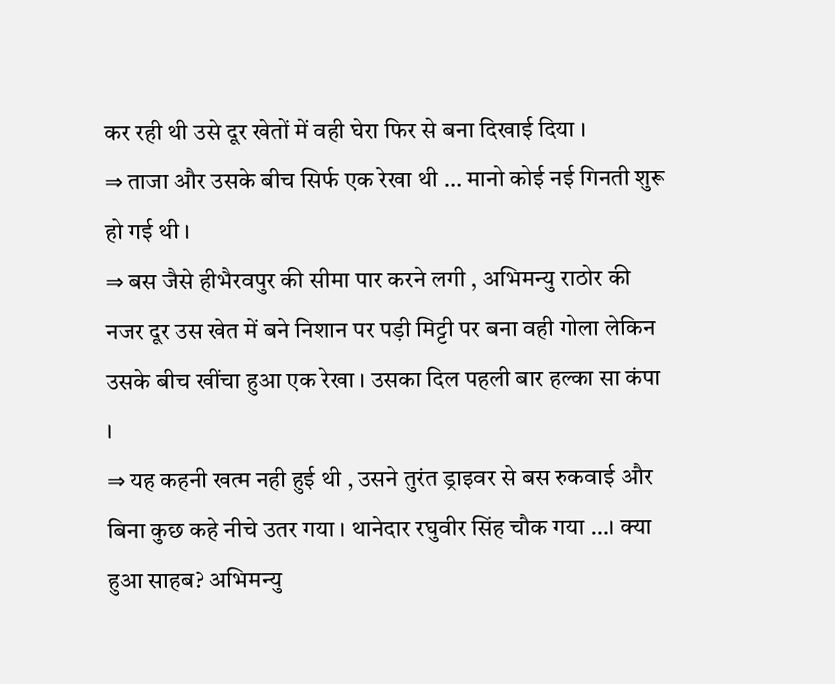कर रही थी उसे दूर खेतों में वही घेरा फिर से बना दिखाई दिया ।
⇒ ताजा और उसके बीच सिर्फ एक रेखा थी … मानो कोई नई गिनती शुरू हो गई थी ।
⇒ बस जैसे हीभैरवपुर की सीमा पार करने लगी , अभिमन्यु राठोर की नजर दूर उस खेत में बने निशान पर पड़ी मिट्टी पर बना वही गोला लेकिन उसके बीच खींचा हुआ एक रेखा । उसका दिल पहली बार हल्का सा कंपा ।
⇒ यह कहनी खत्म नही हुई थी , उसने तुरंत ड्राइवर से बस रुकवाई और बिना कुछ कहे नीचे उतर गया । थानेदार रघुवीर सिंह चौक गया …। क्या हुआ साहब? अभिमन्यु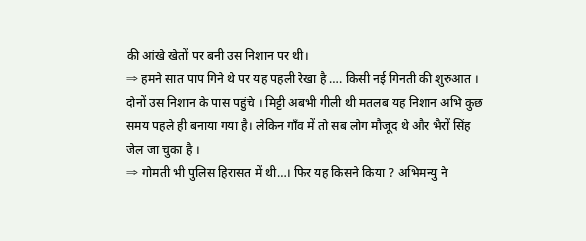की आंखे खेतों पर बनी उस निशान पर थी।
⇒ हमने सात पाप गिने थे पर यह पहली रेखा है …. किसी नई गिनती की शुरुआत । दोनों उस निशान के पास पहुंचे । मिट्टी अबभी गीली थी मतलब यह निशान अभि कुछ समय पहले ही बनाया गया है। लेकिन गाँव में तो सब लोग मौजूद थे और भैरों सिंह जेल जा चुका है ।
⇒ गोमती भी पुलिस हिरासत में थी…। फिर यह किसने किया ? अभिमन्यु ने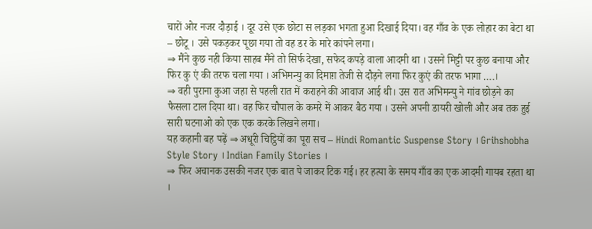चारों ओर नजर दौड़ाई । दूर उसे एक छोटा स लड़का भगता हुआ दिखाई दिया। वह गाँव के एक लोहार का बेटा था – छोटू । उसे पकड़कर पूछा गया तो वह डर के मारे कांपने लगा।
⇒ मैंने कुछ नही किया साहब मैंने तो सिर्फ देखा, सफेद कपड़े वाला आदमी था । उसने मिट्टी पर कुछ बनाया और फिर कु एं की तरफ चला गया । अभिमन्यु का दिमाग़ तेजी से दौड़ने लगा फिर कुएं की तरफ भागा ….।
⇒ वही पुराना कुआ जहा से पहली रात में कराहने की आवाज आई थी। उस रात अभिमन्यु ने गांव छोड़ने का फैसला टाल दिया था। वह फिर चौपाल के कमरे में आकर बैठ गया । उसने अपनी डायरी खोली और अब तक हुई सारी घटनाओ को एक एक करके लिखने लगा।
यह कहानी बह पढ़ें ⇒ अधूरी चिट्ठियों का पूरा सच – Hindi Romantic Suspense Story । Grihshobha Style Story । Indian Family Stories ।
⇒ फिर अचानक उसकी नजर एक बात पे जाकर टिक गई। हर हत्या के समय गाँव का एक आदमी गायब रहता था ।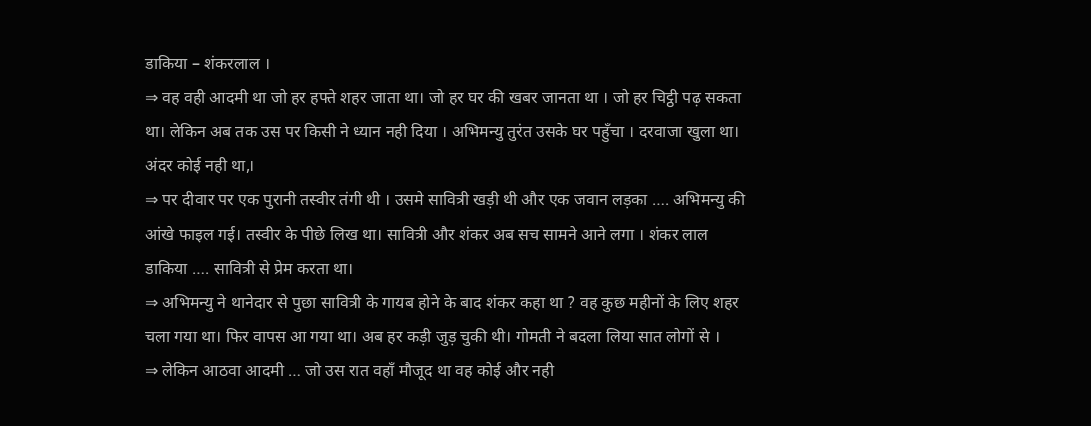डाकिया – शंकरलाल ।
⇒ वह वही आदमी था जो हर हफ्ते शहर जाता था। जो हर घर की खबर जानता था । जो हर चिट्ठी पढ़ सकता था। लेकिन अब तक उस पर किसी ने ध्यान नही दिया । अभिमन्यु तुरंत उसके घर पहुँचा । दरवाजा खुला था। अंदर कोई नही था,।
⇒ पर दीवार पर एक पुरानी तस्वीर तंगी थी । उसमे सावित्री खड़ी थी और एक जवान लड़का …. अभिमन्यु की आंखे फाइल गई। तस्वीर के पीछे लिख था। सावित्री और शंकर अब सच सामने आने लगा । शंकर लाल डाकिया …. सावित्री से प्रेम करता था।
⇒ अभिमन्यु ने थानेदार से पुछा सावित्री के गायब होने के बाद शंकर कहा था ? वह कुछ महीनों के लिए शहर चला गया था। फिर वापस आ गया था। अब हर कड़ी जुड़ चुकी थी। गोमती ने बदला लिया सात लोगों से ।
⇒ लेकिन आठवा आदमी … जो उस रात वहाँ मौजूद था वह कोई और नही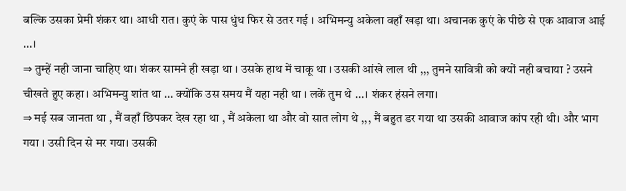बल्कि उसका प्रेमी शंकर था। आधी रात। कुएं के पास धुंध फिर से उतर गई । अभिमन्यु अकेला वहाँ खड़ा था। अचानक कुएं के पीछे से एक आवाज आई …।
⇒ तुम्हें नही जाना चाहिए था। शंकर सामने ही खड़ा था । उसके हाथ में चाकू था । उसकी आंखे लाल थी ,,, तुमने सावित्री को क्यों नही बचाया ? उसने चीखते हुए कहा । अभिमन्यु शांत था … क्योंकि उस समय मैं यहा नही था । लकें तुम थे …। शंकर हंसने लगा।
⇒ मई सब जानता था , मैं वहाँ छिपकर देख रहा था , मैं अकेला था और वो सात लोग थे ,,, मैं बहुत डर गया था उसकी आवाज कांप रही थी। और भाग गया । उसी दिन से मर गया। उसकी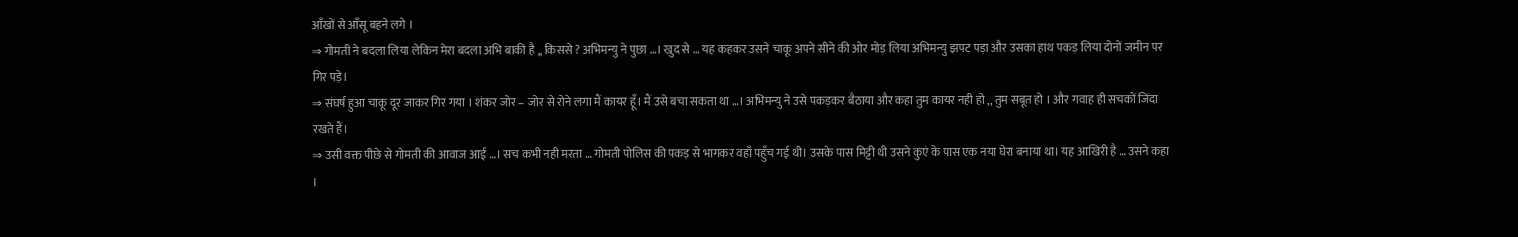आँखों से आँसू बहने लगे ।
⇒ गोमती ने बदला लिया लेकिन मेरा बदला अभि बाकी है ,, किससे ? अभिमन्यु ने पुछा …। खुद से … यह कहकर उसने चाकू अपने सीने की ओर मोड़ लिया अभिमन्यु झपट पड़ा और उसका हाथ पकड़ लिया दोनों जमीन पर गिर पड़े।
⇒ संघर्ष हुआ चाकू दूर जाकर गिर गया । शंकर जोर – जोर से रोने लगा मैं कायर हूँ। मैं उसे बचा सकता था …। अभिमन्यु ने उसे पकड़कर बैठाया और कहा तुम कायर नही हो ,, तुम सबूत हो । और गवाह ही सचकों जिंदा रखते हैं।
⇒ उसी वक्त पीछे से गोमती की आवाज आई …। सच कभी नही मरता … गोमती पोलिस की पकड़ से भागकर वहाँ पहुँच गई थी। उसके पास मिट्टी थी उसने कुएं के पास एक नया घेरा बनाया था। यह आखिरी है … उसने कहा ।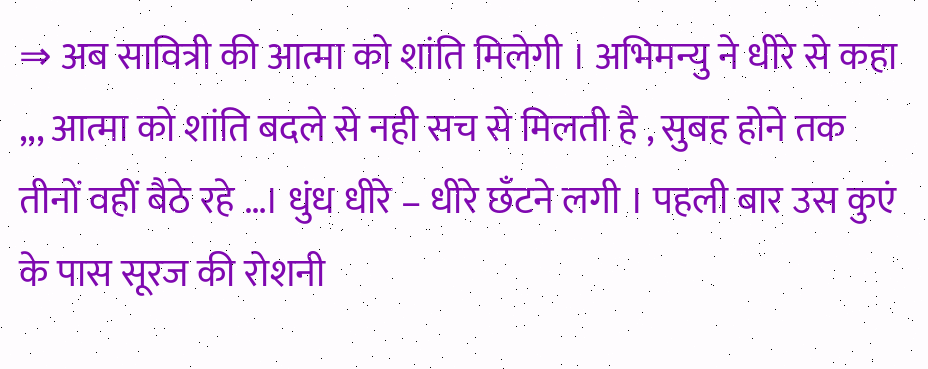⇒ अब सावित्री की आत्मा को शांति मिलेगी । अभिमन्यु ने धीरे से कहा ,,, आत्मा को शांति बदले से नही सच से मिलती है , सुबह होने तक तीनों वहीं बैठे रहे …। धुंध धीरे – धीरे छँटने लगी । पहली बार उस कुएं के पास सूरज की रोशनी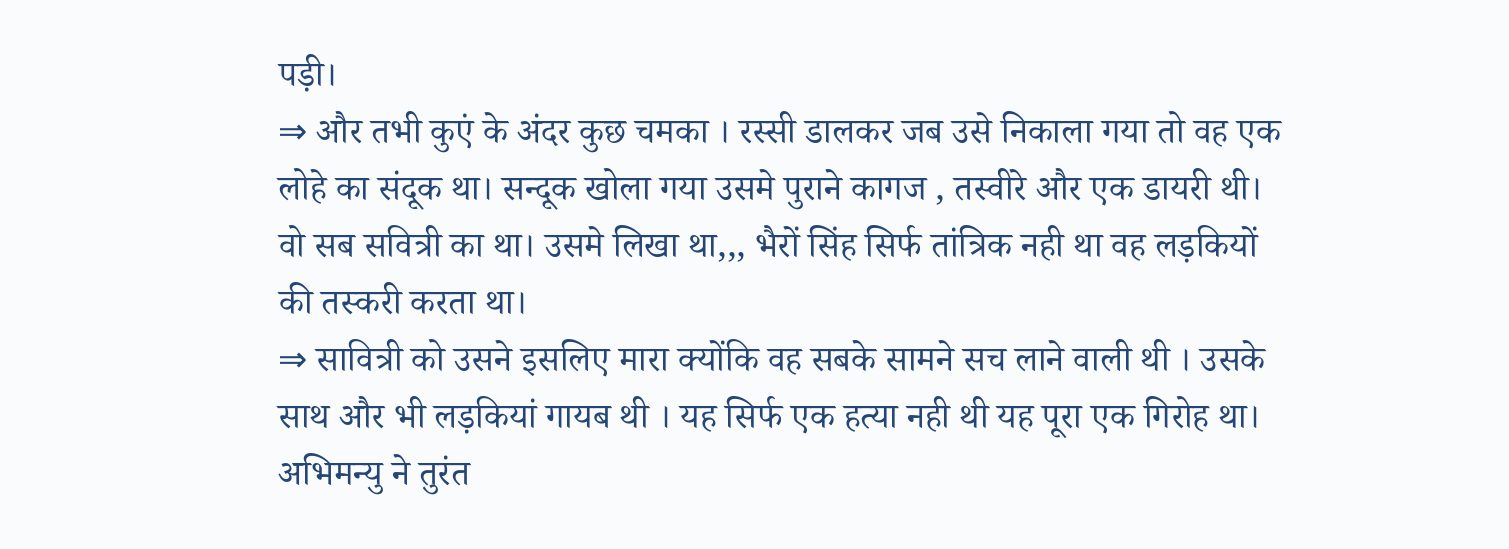पड़ी।
⇒ और तभी कुएं के अंदर कुछ चमका । रस्सी डालकर जब उसे निकाला गया तो वह एक लोहे का संदूक था। सन्दूक खोला गया उसमे पुराने कागज , तस्वीरे और एक डायरी थी। वो सब सवित्री का था। उसमे लिखा था,,, भैरों सिंह सिर्फ तांत्रिक नही था वह लड़कियों की तस्करी करता था।
⇒ सावित्री को उसने इसलिए मारा क्योंकि वह सबके सामने सच लाने वाली थी । उसके साथ और भी लड़कियां गायब थी । यह सिर्फ एक हत्या नही थी यह पूरा एक गिरोह था। अभिमन्यु ने तुरंत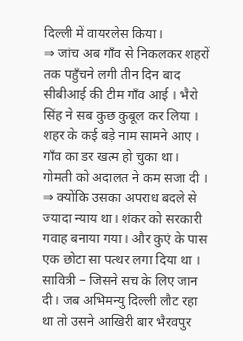दिल्ली में वायरलेस किया।
⇒ जांच अब गाँव से निकलकर शहरों तक पहुँचने लगी तीन दिन बाद सीबीआई की टीम गाँव आई । भैरो सिंह ने सब कुछ कुबूल कर लिया । शहर के कई बड़े नाम सामने आए । गाँव का डर खत्म हो चुका था। गोमती को अदालत ने कम सजा दी ।
⇒ क्योंकि उसका अपराध बदले से ज्यादा न्याय था। शंकर को सरकारी गवाह बनाया गया। और कुएं के पास एक छोटा सा पत्थर लगा दिया था । सावित्री – जिसने सच के लिए जान दी। जब अभिमन्यु दिल्ली लौट रहा था तो उसने आखिरी बार भैरवपुर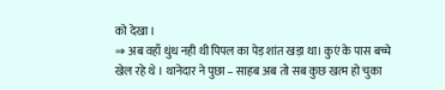को देखा ।
⇒ अब वहाँ धुंध नही थी पिपल का पेड़ शांत खड़ा था। कुएं के पास बच्चे खेल रहे थे । थानेदार ने पुछा – साहब अब तो सब कुछ खत्म हो चुका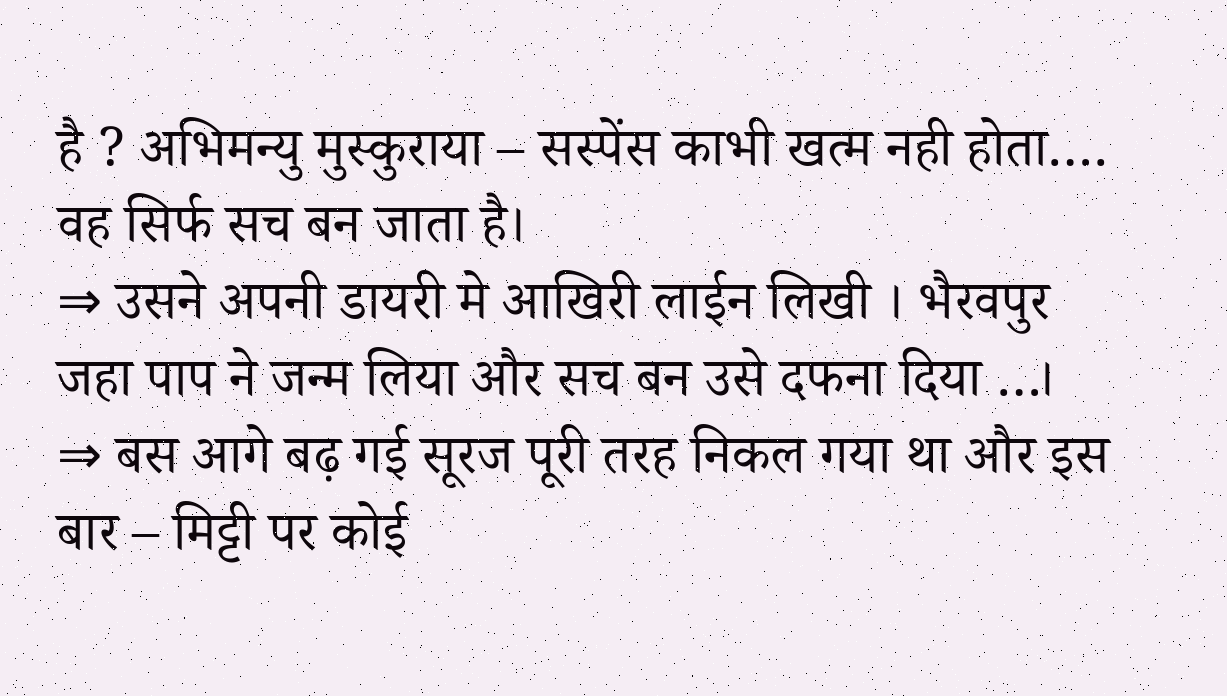है ? अभिमन्यु मुस्कुराया – सस्पेंस काभी खत्म नही होता…. वह सिर्फ सच बन जाता है।
⇒ उसने अपनी डायरी मे आखिरी लाईन लिखी । भैरवपुर जहा पाप ने जन्म लिया और सच बन उसे दफना दिया …।
⇒ बस आगे बढ़ गई सूरज पूरी तरह निकल गया था और इस बार – मिट्टी पर कोई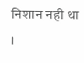निशान नही था ।